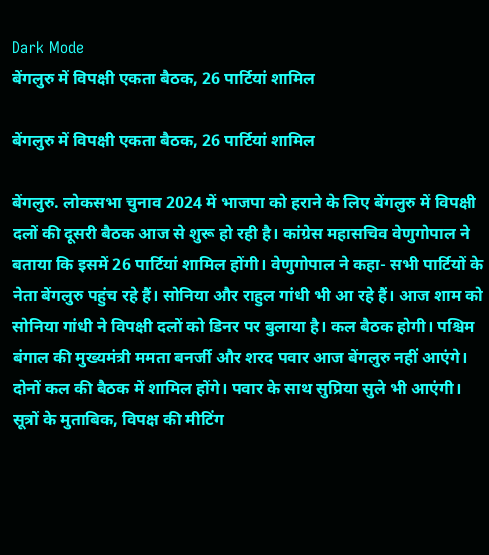Dark Mode
बेंगलुरु में विपक्षी एकता बैठक, 26 पार्टियां शामिल

बेंगलुरु में विपक्षी एकता बैठक, 26 पार्टियां शामिल

बेंगलुरु. लोकसभा चुनाव 2024 में भाजपा को हराने के लिए बेंगलुरु में विपक्षी दलों की दूसरी बैठक आज से शुरू हो रही है। कांग्रेस महासचिव वेणुगोपाल ने बताया कि इसमें 26 पार्टियां शामिल होंगी। वेणुगोपाल ने कहा- सभी पार्टियों के नेता बेंगलुरु पहुंच रहे हैं। सोनिया और राहुल गांधी भी आ रहे हैं। आज शाम को सोनिया गांधी ने विपक्षी दलों को डिनर पर बुलाया है। कल बैठक होगी। पश्चिम बंगाल की मुख्यमंत्री ममता बनर्जी और शरद पवार आज बेंगलुरु नहीं आएंगे। दोनों कल की बैठक में शामिल होंगे। पवार के साथ सुप्रिया सुले भी आएंगी। सूत्रों के मुताबिक, विपक्ष की मीटिंग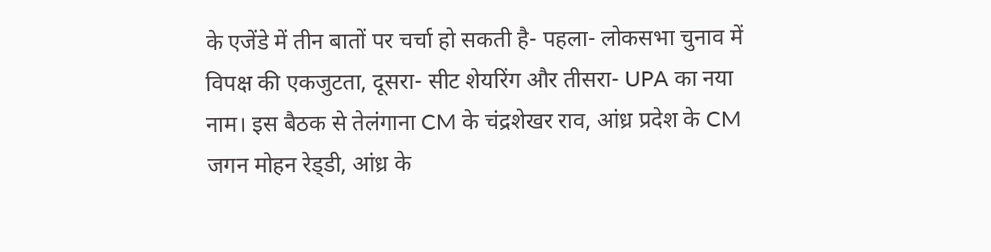के एजेंडे में तीन बातों पर चर्चा हो सकती है- पहला- लोकसभा चुनाव में विपक्ष की एकजुटता, दूसरा- सीट शेयरिंग और तीसरा- UPA का नया नाम। इस बैठक से तेलंगाना CM के चंद्रशेखर राव, आंध्र प्रदेश के CM जगन मोहन रेड्‌डी, आंध्र के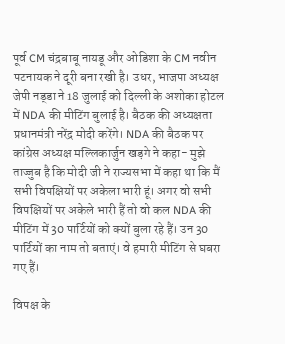पूर्व CM चंद्रबाबू नायडू और ओडिशा के CM नवीन पटनायक ने दूरी बना रखी है। उधर, भाजपा अध्यक्ष जेपी नड्‌डा ने 18 जुलाई को दिल्ली के अशोका होटल में NDA की मीटिंग बुलाई है। बैठक की अध्यक्षता प्रधानमंत्री नरेंद्र मोदी करेंगे। NDA की बैठक पर कांग्रेस अध्यक्ष मल्लिकार्जुन खड़गे ने कहा- मुझे ताज्जुब है कि मोदी जी ने राज्यसभा में कहा था कि मैं सभी विपक्षियों पर अकेला भारी हूं। अगर वो सभी विपक्षियों पर अकेले भारी हैं तो वो कल NDA की मीटिंग में 30 पार्टियों को क्यों बुला रहे हैं। उन 30 पार्टियों का नाम तो बताएं। वे हमारी मीटिंग से घबरा गए हैं।

विपक्ष के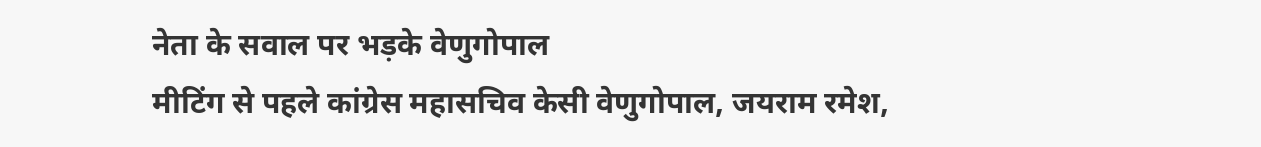नेता के सवाल पर भड़के वेणुगोपाल
मीटिंग से पहले कांग्रेस महासचिव केसी वेणुगोपाल, जयराम रमेश,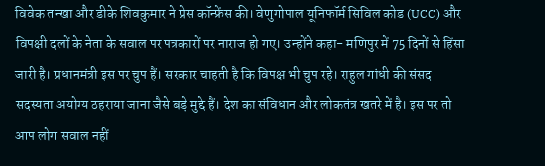विवेक तन्खा और डीके शिवकुमार ने प्रेस कॉन्फ्रेंस की। वेणुगोपाल यूनिफॉर्म सिविल कोड (UCC) और विपक्षी दलों के नेता के सवाल पर पत्रकारों पर नाराज हो गए। उन्होंने कहा- मणिपुर में 75 दिनों से हिंसा जारी है। प्रधानमंत्री इस पर चुप हैं। सरकार चाहती है कि विपक्ष भी चुप रहे। राहुल गांधी की संसद सदस्यता अयोग्य ठहराया जाना जैसे बड़े मुद्दे हैं। देश का संविधान और लोकतंत्र खतरे में है। इस पर तो आप लोग सवाल नहीं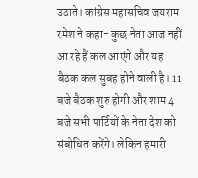उठाते। कांग्रेस महासचिव जयराम रमेश ने कहा- कुछ नेता आज नहीं आ रहे हैं कल आएंगे और यह बैठक कल सुबह होने वाली है। 11 बजे बैठक शुरु होगी और शाम 4 बजे सभी पार्टियों के नेता देश को संबोधित करेंगे। लेकिन हमारी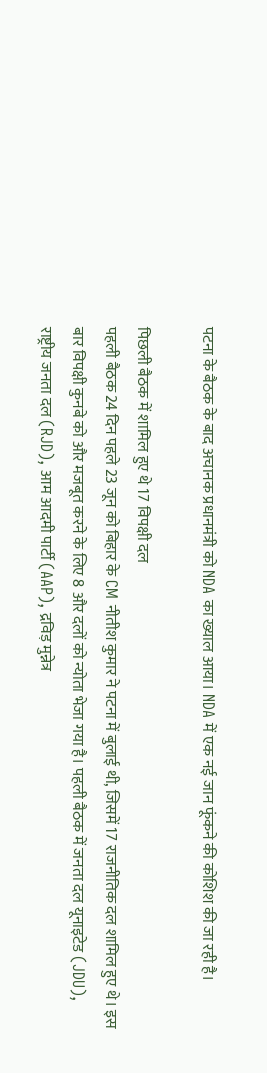पटना के बैठक के बाद अचानक प्रधानमंत्री को NDA का ख्याल आया। NDA में एक नई जान फूंकने की कोशिश की जा रही है।

पिछली बैठक में शामिल हुए थे 17 विपक्षी दल
पहली बैठक 24 दिन पहले 23 जून को बिहार के CM नीतीश कुमार ने पटना में बुलाई थी, जिसमें 17 राजनीतिक दल शामिल हुए थे। इस बार विपक्षी कुनबे को और मजबूत करने के लिए 8 और दलों को न्योता भेजा गया है। पहली बैठक में जनता दल यूनाइटेड (JDU), राष्ट्रीय जनता दल (RJD), आम आदमी पार्टी (AAP), द्रविड़ मुन्नेत्र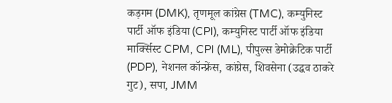कड़गम (DMK), तृणमूल कांग्रेस (TMC), कम्युनिस्ट पार्टी ऑफ इंडिया (CPI), कम्युनिस्ट पार्टी ऑफ इंडिया मार्क्सिस्ट CPM, CPI (ML), पीपुल्स डेमोक्रेटिक पार्टी (PDP), नेशनल कॉन्फ्रेंस, कांग्रेस, शिवसेना (उद्धव ठाकरे गुट), सपा, JMM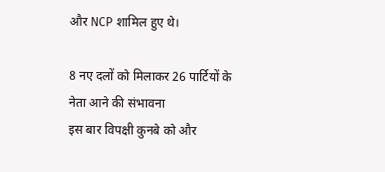और NCP शामिल हुए थे।

8 नए दलों को मिलाकर 26 पार्टियों के नेता आने की संभावना
इस बार विपक्षी कुनबे को और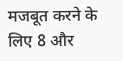मजबूत करने के लिए 8 और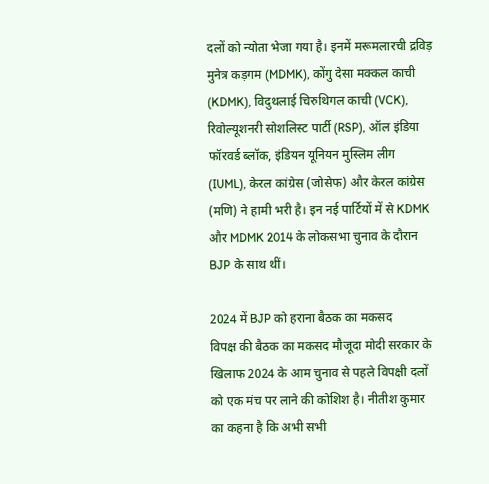दलों को न्योता भेजा गया है। इनमें मरूमलारची द्रविड़ मुनेत्र कड़गम (MDMK), कोंगु देसा मक्कल काची (KDMK), विदुथलाई चिरुथिगल काची (VCK), रिवोल्यूशनरी सोशलिस्ट पार्टी (RSP), ऑल इंडिया फॉरवर्ड ब्लॉक, इंडियन यूनियन मुस्लिम लीग (IUML), केरल कांग्रेस (जोसेफ) और केरल कांग्रेस (मणि) ने हामी भरी है। इन नई पार्टियों में से KDMK और MDMK 2014 के लोकसभा चुनाव के दौरान BJP के साथ थीं।

2024 में BJP को हराना बैठक का मकसद
विपक्ष की बैठक का मकसद मौजूदा मोदी सरकार के खिलाफ 2024 के आम चुनाव से पहले विपक्षी दलों को एक मंच पर लाने की कोशिश है। नीतीश कुमार का कहना है कि अभी सभी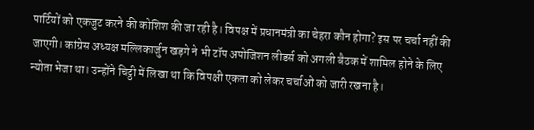पार्टियों को एकजुट करने की कोशिश की जा रही है। विपक्ष में प्रधानमंत्री का चेहरा कौन होगा? इस पर चर्चा नहीं की जाएगी। कांग्रेस अध्यक्ष मल्लिकार्जुन खड़गे ने भी टॉप अपोजिशन लीडर्स को अगली बैठक में शामिल होने के लिए न्योता भेजा था। उन्होंने चिट्ठी में लिखा था कि विपक्षी एकता को लेकर चर्चाओं को जारी रखना है।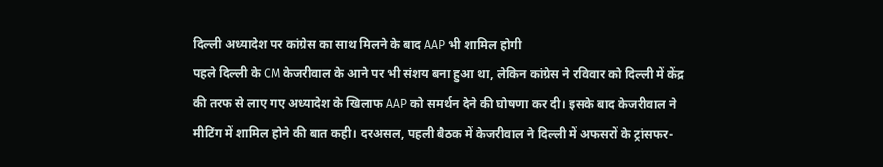दिल्ली अध्यादेश पर कांग्रेस का साथ मिलने के बाद AAP भी शामिल होगी
पहले दिल्ली के CM केजरीवाल के आने पर भी संशय बना हुआ था, लेकिन कांग्रेस ने रविवार को दिल्ली में केंद्र की तरफ से लाए गए अध्यादेश के खिलाफ AAP को समर्थन देने की घोषणा कर दी। इसके बाद केजरीवाल ने मीटिंग में शामिल होने की बात कही। दरअसल, पहली बैठक में केजरीवाल ने दिल्ली में अफसरों के ट्रांसफर-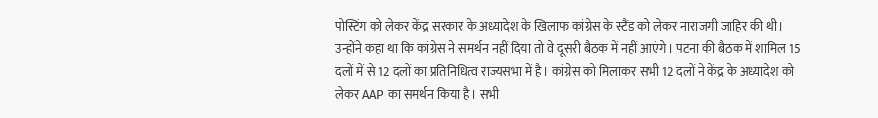पोस्टिंग को लेकर केंद्र सरकार के अध्यादेश के खिलाफ कांग्रेस के स्टैंड को लेकर नाराजगी जाहिर की थी। उन्होंने कहा था कि कांग्रेस ने समर्थन नहीं दिया तो वे दूसरी बैठक में नहीं आएंगे। पटना की बैठक में शामिल 15 दलों में से 12 दलों का प्रतिनिधित्व राज्यसभा में है। कांग्रेस को मिलाकर सभी 12 दलों ने केंद्र के अध्यादेश को लेकर AAP का समर्थन किया है। सभी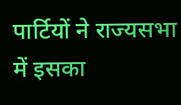पार्टियों ने राज्यसभा में इसका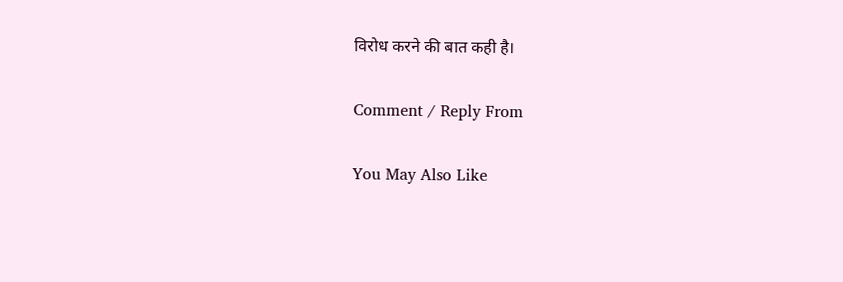विरोध करने की बात कही है।

Comment / Reply From

You May Also Like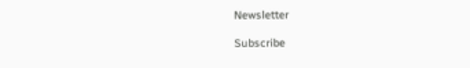Newsletter

Subscribe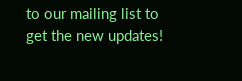to our mailing list to get the new updates!